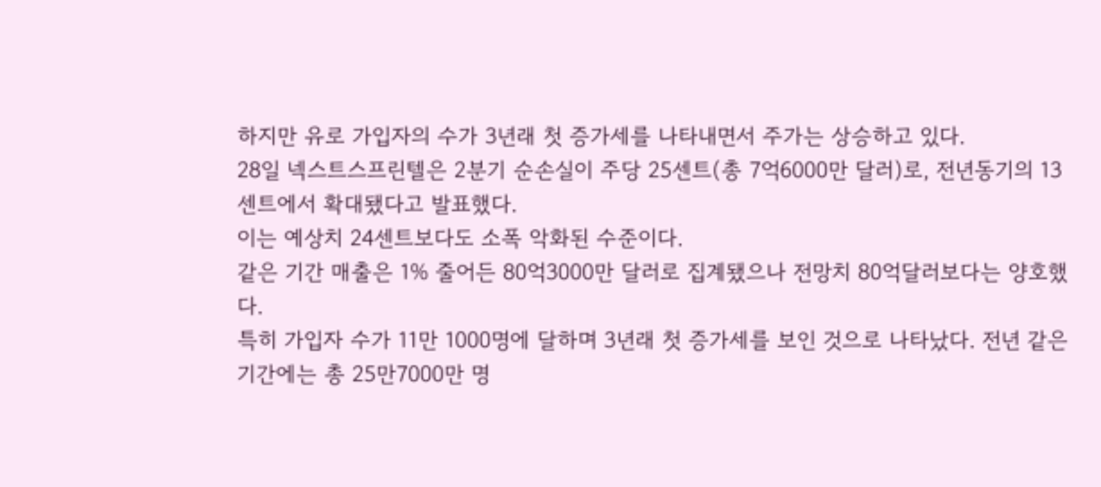하지만 유로 가입자의 수가 3년래 첫 증가세를 나타내면서 주가는 상승하고 있다.
28일 넥스트스프린텔은 2분기 순손실이 주당 25센트(총 7억6000만 달러)로, 전년동기의 13센트에서 확대됐다고 발표했다.
이는 예상치 24센트보다도 소폭 악화된 수준이다.
같은 기간 매출은 1% 줄어든 80억3000만 달러로 집계됐으나 전망치 80억달러보다는 양호했다.
특히 가입자 수가 11만 1000명에 달하며 3년래 첫 증가세를 보인 것으로 나타났다. 전년 같은 기간에는 총 25만7000만 명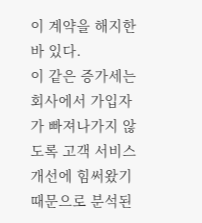이 계약을 해지한 바 있다.
이 같은 증가세는 회사에서 가입자가 빠져나가지 않도록 고객 서비스 개선에 힘써왔기 때문으로 분석된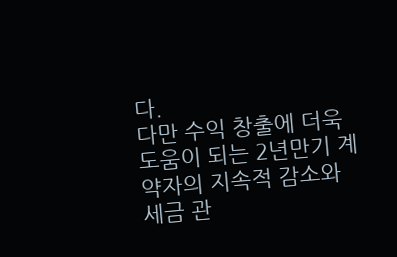다.
다만 수익 창출에 더욱 도움이 되는 2년만기 계약자의 지속적 감소와 세금 관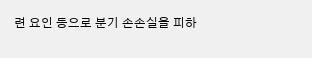련 요인 등으로 분기 손손실을 피하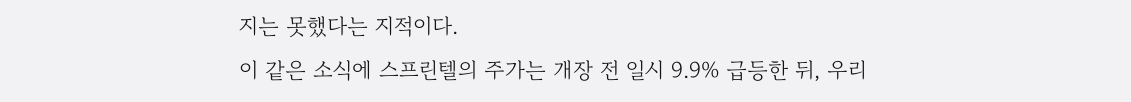지는 못했다는 지적이다.
이 같은 소식에 스프린텔의 주가는 개장 전 일시 9.9% 급등한 뒤, 우리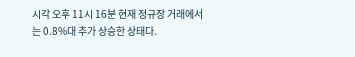시각 오후 11시 16분 현재 정규장 거래에서는 0.8%대 추가 상승한 상태다.